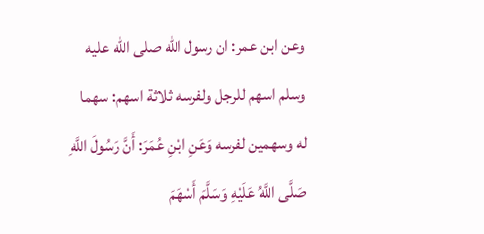وعن ابن عمر: ان رسول الله صلى الله عليه وسلم اسهم للرجل ولفرسه ثلاثة اسهم: سهما له وسهمين لفرسه وَعَنِ ابْنِ عُمَرَ: أَنَّ رَسُولَ اللَّهِ صَلَّى اللَّهُ عَلَيْهِ وَسَلَّمَ أَسْهَمَ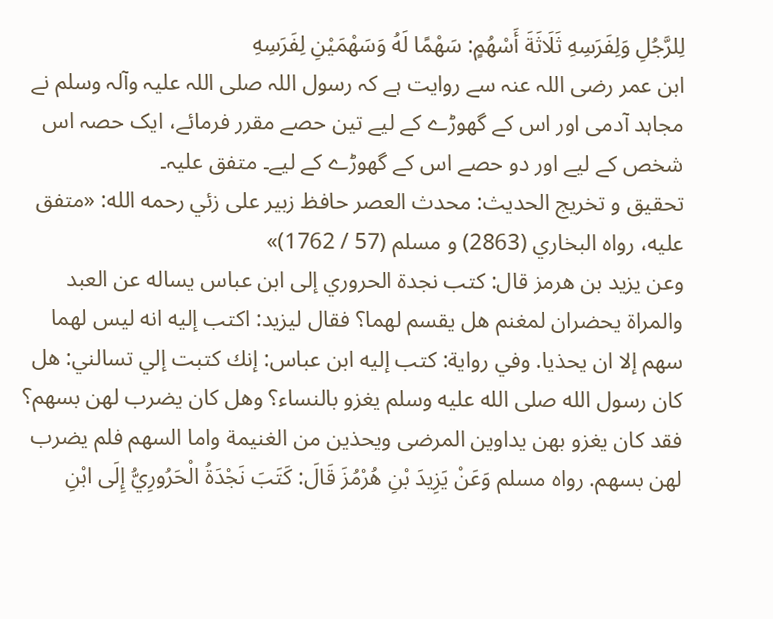لِلرَّجُلِ وَلِفَرَسِهِ ثَلَاثَةَ أَسْهُمٍ: سَهْمًا لَهُ وَسَهْمَيْنِ لِفَرَسِهِ
ابن عمر رضی اللہ عنہ سے روایت ہے کہ رسول اللہ صلی اللہ علیہ وآلہ وسلم نے مجاہد آدمی اور اس کے گھوڑے کے لیے تین حصے مقرر فرمائے، ایک حصہ اس شخص کے لیے اور دو حصے اس کے گھوڑے کے لیے۔ متفق علیہ۔
تحقيق و تخريج الحدیث: محدث العصر حافظ زبير على زئي رحمه الله: «متفق عليه، رواه البخاري (2863) و مسلم (57 / 1762)»
وعن يزيد بن هرمز قال: كتب نجدة الحروري إلى ابن عباس يساله عن العبد والمراة يحضران لمغنم هل يقسم لهما؟ فقال ليزيد: اكتب إليه انه ليس لهما سهم إلا ان يحذيا. وفي رواية: كتب إليه ابن عباس: إنك كتبت إلي تسالني: هل كان رسول الله صلى الله عليه وسلم يغزو بالنساء؟ وهل كان يضرب لهن بسهم؟ فقد كان يغزو بهن يداوين المرضى ويحذين من الغنيمة واما السهم فلم يضرب لهن بسهم. رواه مسلم وَعَنْ يَزِيدَ بْنِ هُرْمُزَ قَالَ: كَتَبَ نَجْدَةُ الْحَرُورِيُّ إِلَى ابْنِ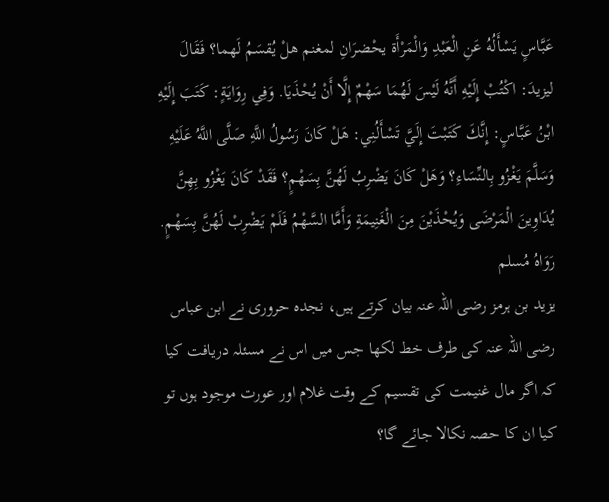عَبَّاسٍ يَسْأَلُهُ عَنِ الْعَبْدِ وَالْمَرْأَة يحْضرَانِ لمغنم هلْ يُقسَمُ لَهما؟ فَقَالَ ليزيدَ: اكْتُبْ إِلَيْهِ أَنَّهُ لَيْسَ لَهُمَا سَهْمٌ إِلَّا أَنْ يُحْذَيَا. وَفِي رِوَايَةٍ: كَتَبَ إِلَيْهِ ابْنُ عَبَّاسٍ: إِنَّكَ كَتَبْتَ إِلَيَّ تَسْأَلُنِي: هَلْ كَانَ رَسُولُ اللَّهِ صَلَّى اللَّهُ عَلَيْهِ وَسَلَّمَ يَغْزُو بِالنِّسَاءِ؟ وَهَلْ كَانَ يَضْرِبُ لَهُنَّ بِسَهْمٍ؟ فَقَدْ كَانَ يَغْزُو بِهِنَّ يُدَاوِينَ الْمَرْضَى وَيُحْذَيْنَ مِنَ الْغَنِيمَةِ وَأَمَّا السَّهْمُ فَلَمْ يَضْرِبْ لَهُنَّ بِسَهْمٍ. رَوَاهُ مُسلم
یزید بن ہرمز رضی اللہ عنہ بیان کرتے ہیں، نجدہ حروری نے ابن عباس رضی اللہ عنہ کی طرف خط لکھا جس میں اس نے مسئلہ دریافت کیا کہ اگر مال غنیمت کی تقسیم کے وقت غلام اور عورت موجود ہوں تو کیا ان کا حصہ نکالا جائے گا؟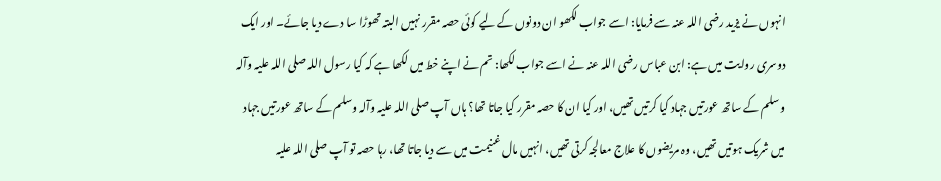انہوں نے یزید رضی اللہ عنہ سے فرمایا: اسے جواب لکھو ان دونوں کے لیے کوئی حصہ مقرر نہیں البتہ تھوڑا سا دے دیا جائے۔ اور ایک دوسری روایت میں ہے: ابن عباس رضی اللہ عنہ نے اسے جواب لکھا: تم نے اپنے خط میں لکھا ہے کہ کیا رسول اللہ صلی اللہ علیہ وآلہ وسلم کے ساتھ عورتیں جہاد کیا کرتیں تھیں، اور کیا ان کا حصہ مقرر کیا جاتا تھا؟ ہاں آپ صلی اللہ علیہ وآلہ وسلم کے ساتھ عورتیں جہاد میں شریک ہوتیں تھیں، وہ مریضوں کا علاج معالجہ کرتی تھیں، انہیں مال غنیمت میں سے دیا جاتا تھا، رہا حصہ تو آپ صلی اللہ علیہ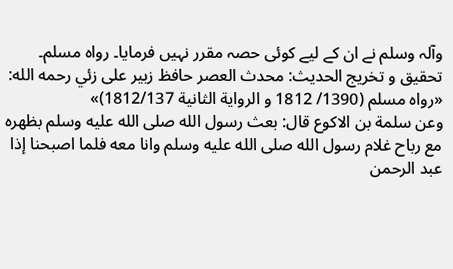وآلہ وسلم نے ان کے لیے کوئی حصہ مقرر نہیں فرمایا۔ رواہ مسلم۔
تحقيق و تخريج الحدیث: محدث العصر حافظ زبير على زئي رحمه الله: «رواه مسلم (1390/ 1812 و الرواية الثانية 1812/137)»
وعن سلمة بن الاكوع قال: بعث رسول الله صلى الله عليه وسلم بظهره مع رباح غلام رسول الله صلى الله عليه وسلم وانا معه فلما اصبحنا إذا عبد الرحمن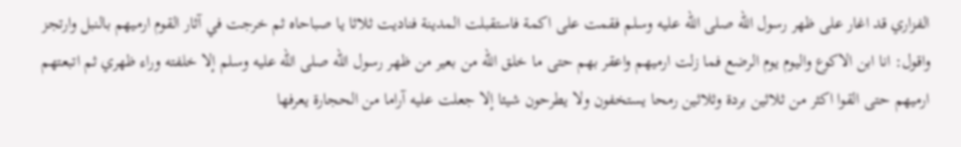الفزاري قد اغار على ظهر رسول الله صلى الله عليه وسلم فقمت على اكمة فاستقبلت المدينة فناديت ثلاثا يا صباحاه ثم خرجت في آثار القوم ارميهم بالنبل وارتجز واقول: انا ابن الاكوع واليوم يوم الرضع فما زلت ارميهم واعقر بهم حتى ما خلق الله من بعير من ظهر رسول الله صلى الله عليه وسلم إلا خلفته وراء ظهري ثم اتبعتهم ارميهم حتى القوا اكثر من ثلاثين بردة وثلاثين رمحا يستخفون ولا يطرحون شيئا إلا جعلت عليه آراما من الحجارة يعرفها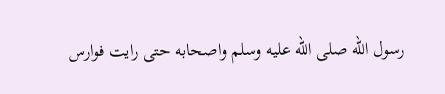رسول الله صلى الله عليه وسلم واصحابه حتى رايت فوارس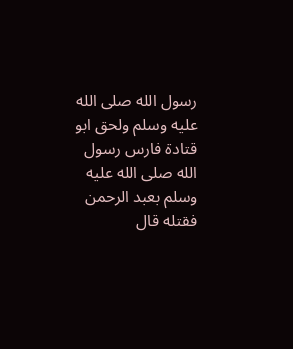رسول الله صلى الله عليه وسلم ولحق ابو قتادة فارس رسول الله صلى الله عليه وسلم بعبد الرحمن فقتله قال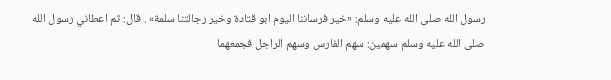رسول الله صلى الله عليه وسلم: «خير فرساننا اليوم ابو قتادة وخير رجالتنا سلمة» . قال: ثم اعطاني رسول الله صلى الله عليه وسلم سهمين: سهم الفارس وسهم الراجل فجمعهما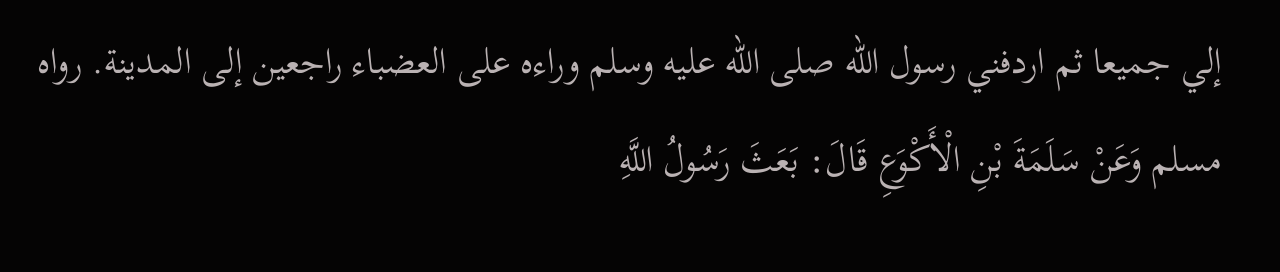إلي جميعا ثم اردفني رسول الله صلى الله عليه وسلم وراءه على العضباء راجعين إلى المدينة. رواه مسلم وَعَنْ سَلَمَةَ بْنِ الْأَكْوَعِ قَالَ: بَعَثَ رَسُولُ اللَّهِ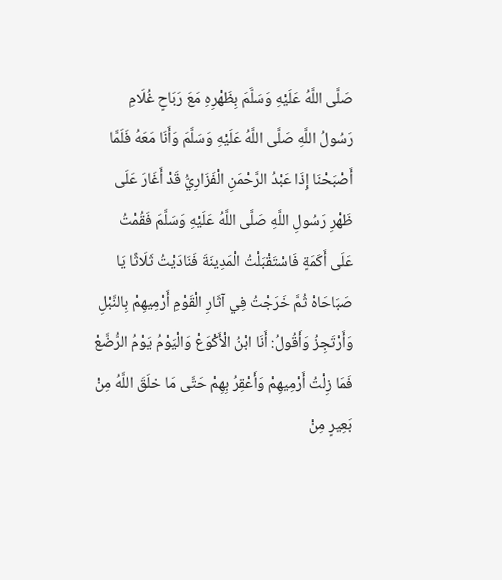صَلَّى اللَّهُ عَلَيْهِ وَسَلَّمَ بِظَهْرِهِ مَعَ رَبَاحٍ غُلَامِ رَسُولُ اللَّهِ صَلَّى اللَّهُ عَلَيْهِ وَسَلَّمَ وَأَنَا مَعَهُ فَلَمَّا أَصْبَحْنَا إِذَا عَبْدُ الرَّحْمَنِ الْفَزَارِيُّ قَدْ أَغَارَ عَلَى ظَهْرِ رَسُولِ اللَّهِ صَلَّى اللَّهُ عَلَيْهِ وَسَلَّمَ فَقُمْتُ عَلَى أَكَمَةٍ فَاسْتَقْبَلْتُ الْمَدِينَةَ فَنَادَيْتُ ثَلَاثًا يَا صَبَاحَاهْ ثُمَّ خَرَجْتُ فِي آثَارِ الْقَوْمِ أَرْمِيهِمْ بِالنَّبْلِ وَأَرْتَجِزُ وَأَقُولُ: أَنَا ابْنُ الْأَكْوَعْ وَالْيَوْمُ يَوْمُ الرُّضَّعْ فَمَا زِلْتُ أَرْمِيهِمْ وَأَعْقِرُ بِهِمْ حَتَّى مَا خلَقَ اللَّهُ مِنْ بَعِيرٍ مِنْ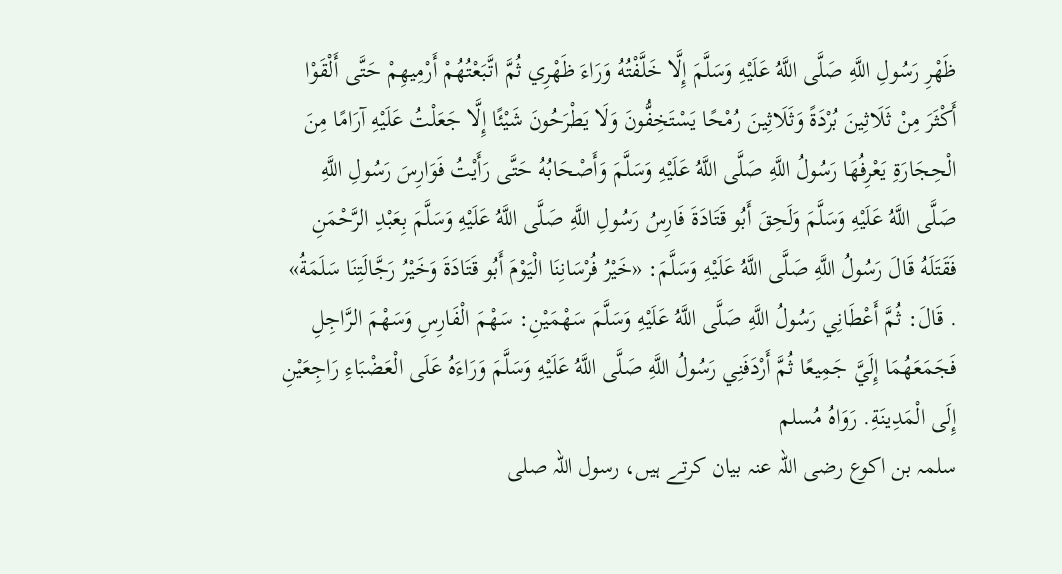ظَهْرِ رَسُولِ اللَّهِ صَلَّى اللَّهُ عَلَيْهِ وَسَلَّمَ إِلَّا خَلَّفْتُهُ وَرَاءَ ظَهْرِي ثُمَّ اتَّبَعْتُهُمْ أَرْمِيهِمْ حَتَّى أَلْقَوْا أَكْثَرَ مِنْ ثَلَاثِينَ بُرْدَةً وَثَلَاثِينَ رُمْحًا يَسْتَخِفُّونَ وَلَا يَطْرَحُونَ شَيْئًا إِلَّا جَعَلْتُ عَلَيْهِ آرَامًا مِنَ الْحِجَارَةِ يَعْرِفُهَا رَسُولُ اللَّهِ صَلَّى اللَّهُ عَلَيْهِ وَسَلَّمَ وَأَصْحَابُهُ حَتَّى رَأَيْتُ فَوَارِسَ رَسُولِ اللَّهِ صَلَّى اللَّهُ عَلَيْهِ وَسَلَّمَ وَلَحِقَ أَبُو قَتَادَةَ فَارِسُ رَسُولِ اللَّهِ صَلَّى اللَّهُ عَلَيْهِ وَسَلَّمَ بِعَبْدِ الرَّحْمَنِ فَقَتَلَهُ قَالَ رَسُولُ اللَّهِ صَلَّى اللَّهُ عَلَيْهِ وَسَلَّمَ: «خَيْرُ فُرْسَانِنَا الْيَوْمَ أَبُو قَتَادَةَ وَخَيْرُ رَجَّالَتِنَا سَلَمَةُ» . قَالَ: ثُمَّ أَعْطَانِي رَسُولُ اللَّهِ صَلَّى اللَّهُ عَلَيْهِ وَسَلَّمَ سَهْمَيْنِ: سَهْمَ الْفَارِسِ وَسَهْمَ الرَّاجِلِ فَجَمَعَهُمَا إِلَيَّ جَمِيعًا ثُمَّ أَرْدَفَنِي رَسُولُ اللَّهِ صَلَّى اللَّهُ عَلَيْهِ وَسَلَّمَ وَرَاءَهُ عَلَى الْعَضْبَاءِ رَاجِعَيْنِ إِلَى الْمَدِينَةِ. رَوَاهُ مُسلم
سلمہ بن اکوع رضی اللہ عنہ بیان کرتے ہیں، رسول اللہ صلی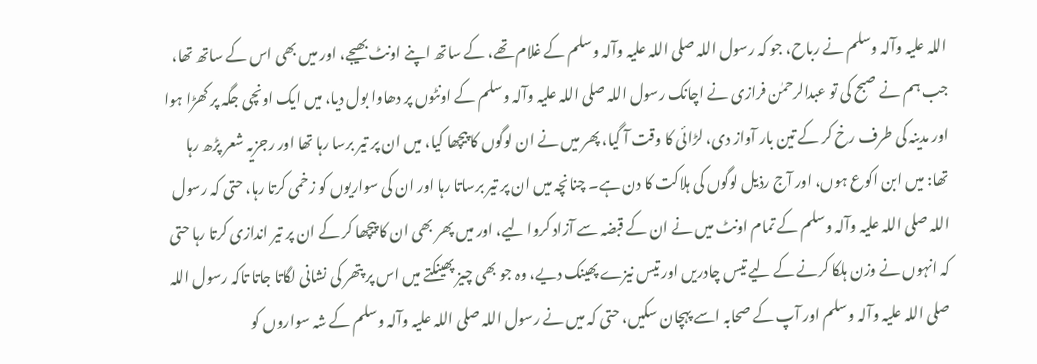اللہ علیہ وآلہ وسلم نے رباح، جو کہ رسول اللہ صلی اللہ علیہ وآلہ وسلم کے غلام تھے، کے ساتھ اپنے اونٹ بھیجے، اور میں بھی اس کے ساتھ تھا، جب ہم نے صبح کی تو عبدالرحمٰن فرازی نے اچانک رسول اللہ صلی اللہ علیہ وآلہ وسلم کے اونٹوں پر دھاوا بول دیا، میں ایک اونچی جگہ پر کھڑا ہوا اور مدینہ کی طرف رخ کر کے تین بار آواز دی، لڑائی کا وقت آ گیا، پھر میں نے ان لوگوں کا پیچھا کیا، میں ان پر تیر برسا رہا تھا اور رجزیہ شعر پڑھ رہا تھا: میں ابن اکوع ہوں، اور آج رذیل لوگوں کی ہلاکت کا دن ہے۔ چنانچہ میں ان پر تیر برساتا رہا اور ان کی سواریوں کو زخمی کرتا رہا، حتی کہ رسول اللہ صلی اللہ علیہ وآلہ وسلم کے تمام اونٹ میں نے ان کے قبضہ سے آزاد کروا لیے، اور میں پھر بھی ان کا پیچھا کر کے ان پر تیر اندازی کرتا رہا حتی کہ انہوں نے وزن ہلکا کرنے کے لیے تیس چادریں اور تیس نیزے پھینک دیے، وہ جو بھی چیز پھینکتے میں اس پر پتھر کی نشانی لگاتا جاتا تاکہ رسول اللہ صلی اللہ علیہ وآلہ وسلم اور آپ کے صحابہ اسے پہچان سکیں، حتی کہ میں نے رسول اللہ صلی اللہ علیہ وآلہ وسلم کے شہ سواروں کو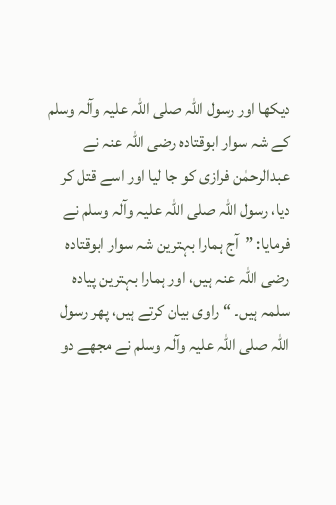دیکھا اور رسول اللہ صلی اللہ علیہ وآلہ وسلم کے شہ سوار ابوقتادہ رضی اللہ عنہ نے عبدالرحمٰن فرازی کو جا لیا اور اسے قتل کر دیا، رسول اللہ صلی اللہ علیہ وآلہ وسلم نے فرمایا: ”آج ہمارا بہترین شہ سوار ابوقتادہ رضی اللہ عنہ ہیں، اور ہمارا بہترین پیادہ سلمہ ہیں۔ “ راوی بیان کرتے ہیں، پھر رسول اللہ صلی اللہ علیہ وآلہ وسلم نے مجھے دو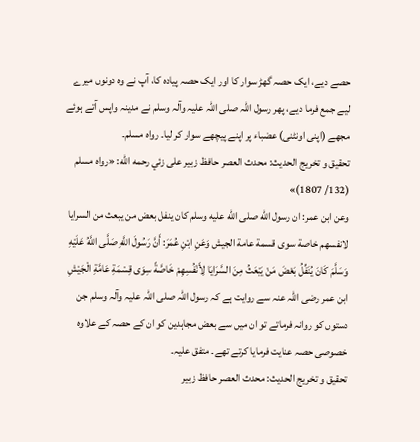حصے دیے، ایک حصہ گھڑ سوار کا اور ایک حصہ پیادہ کا، آپ نے وہ دونوں میرے لیے جمع فرما دیے، پھر رسول اللہ صلی اللہ علیہ وآلہ وسلم نے مدینہ واپس آتے ہوئے مجھے (اپنی اونٹنی) عضباء پر اپنے پیچھے سوار کر لیا۔ رواہ مسلم۔
تحقيق و تخريج الحدیث: محدث العصر حافظ زبير على زئي رحمه الله: «رواه مسلم (132/ 1807)»
وعن ابن عمر: ان رسول الله صلى الله عليه وسلم كان ينفل بعض من يبعث من السرايا لانفسهم خاصة سوى قسمة عامة الجيش وَعَنِ ابْنِ عُمَرَ: أَنَّ رَسُولَ اللَّهِ صَلَّى اللَّهُ عَلَيْهِ وَسَلَّمَ كَانَ يُنَفِّلُ بَعْضَ مَنْ يَبْعَثُ مِنَ السَّرَايَا لِأَنْفُسِهِمْ خَاصَّةً سِوَى قِسْمَةِ عَامَّةِ الْجَيْشِ
ابن عمر رضی اللہ عنہ سے روایت ہے کہ رسول اللہ صلی اللہ علیہ وآلہ وسلم جن دستوں کو روانہ فرماتے تو ان میں سے بعض مجاہدین کو ان کے حصہ کے علاوہ خصوصی حصہ عنایت فرمایا کرتے تھے۔ متفق علیہ۔
تحقيق و تخريج الحدیث: محدث العصر حافظ زبير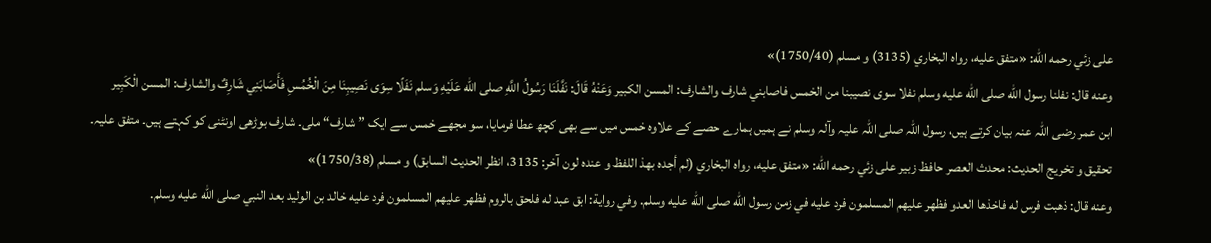على زئي رحمه الله: «متفق عليه، رواه البخاري (3135) و مسلم (1750/40)»
وعنه قال: نفلنا رسول الله صلى الله عليه وسلم نفلا سوى نصيبنا من الخمس فاصابني شارف والشارف: المسن الكبير وَعَنْهُ قَالَ: نَفَّلَنَا رَسُولُ اللَّهِ صلى الله عَلَيْهِ وَسلم نَفَلًا سِوَى نَصِيبِنَا مِنَ الْخُمُسِ فَأَصَابَنِي شَارِفٌ والشارف: المسن الْكَبِير
ابن عمر رضی اللہ عنہ بیان کرتے ہیں، رسول اللہ صلی اللہ علیہ وآلہ وسلم نے ہمیں ہمارے حصے کے علاوہ خمس میں سے بھی کچھ عطا فرمایا، سو مجھے خمس سے ایک ”شارف“ ملی۔ شارف بوڑھی اونٹنی کو کہتے ہیں۔ متفق علیہ۔
تحقيق و تخريج الحدیث: محدث العصر حافظ زبير على زئي رحمه الله: «متفق عليه، رواه البخاري (لم أجده بھذ اللفظ و عنده لون آخر: 3135، انظر الحديث السابق) و مسلم (1750/38)»
وعنه قال: ذهبت فرس له فاخذها العدو فظهر عليهم المسلمون فرد عليه في زمن رسول الله صلى الله عليه وسلم. وفي رواية: ابق عبد له فلحق بالروم فظهر عليهم المسلمون فرد عليه خالد بن الوليد بعد النبي صلى الله عليه وسلم.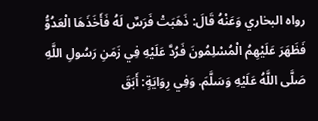رواه البخاري وَعَنْهُ قَالَ: ذَهَبَتْ فَرَسٌ لَهُ فَأَخَذَهَا الْعَدُوُّ فَظَهَرَ عَلَيْهِمُ الْمُسْلِمُونَ فَرُدَّ عَلَيْهِ فِي زَمَنِ رَسُولِ اللَّهِ صَلَّى اللَّهُ عَلَيْهِ وَسَلَّمَ. وَفِي رِوَايَةٍ: أَبَقَ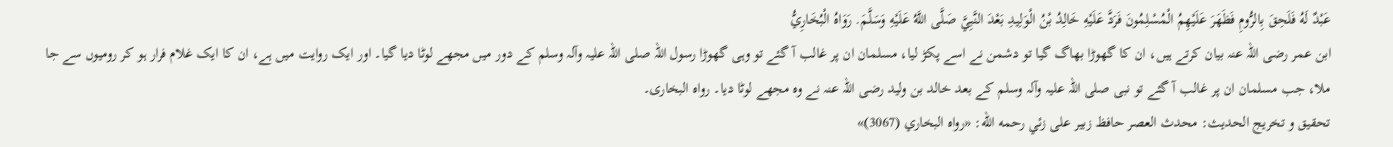عَبْدٌ لَهُ فَلَحِقَ بِالرُّومِ فَظَهَرَ عَلَيْهِمُ الْمُسْلِمُونَ فَرَدَّ عَلَيْهِ خَالِدُ بْنُ الْوَلِيدِ بَعْدَ النَّبِيَّ صَلَّى اللَّهُ عَلَيْهِ وَسَلَّمَ. رَوَاهُ الْبُخَارِيُّ
ابن عمر رضی اللہ عنہ بیان کرتے ہیں، ان کا گھوڑا بھاگ گیا تو دشمن نے اسے پکڑ لیا، مسلمان ان پر غالب آ گئے تو وہی گھوڑا رسول اللہ صلی اللہ علیہ وآلہ وسلم کے دور میں مجھے لوٹا دیا گیا۔ اور ایک روایت میں ہے، ان کا ایک غلام فرار ہو کر رومیوں سے جا ملا، جب مسلمان ان پر غالب آ گئے تو نبی صلی اللہ علیہ وآلہ وسلم کے بعد خالد بن ولید رضی اللہ عنہ نے وہ مجھے لوٹا دیا۔ رواہ البخاری۔
تحقيق و تخريج الحدیث: محدث العصر حافظ زبير على زئي رحمه الله: «رواه البخاري (3067)»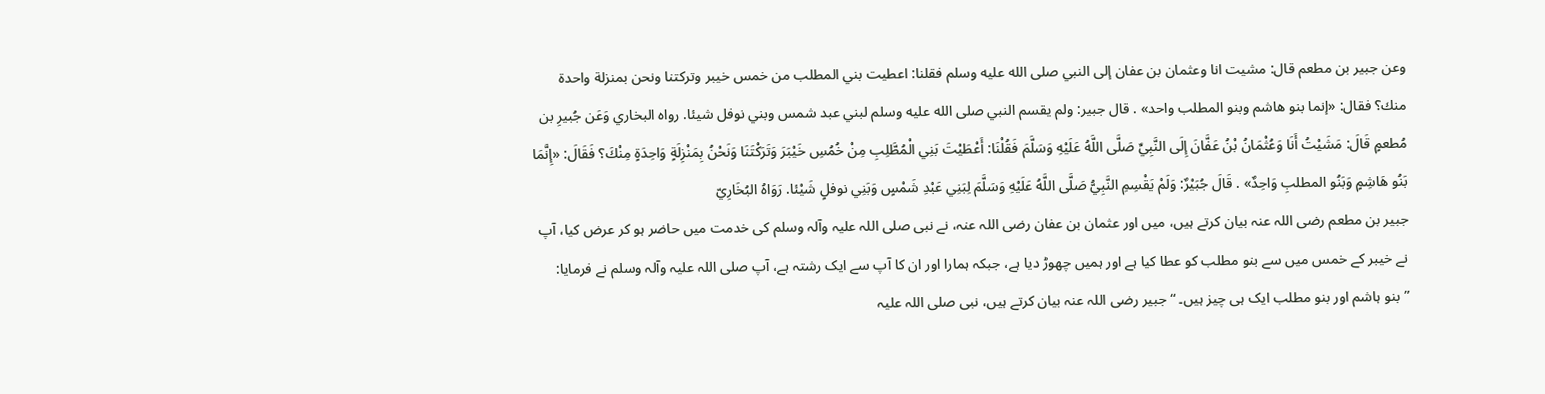وعن جبير بن مطعم قال: مشيت انا وعثمان بن عفان إلى النبي صلى الله عليه وسلم فقلنا: اعطيت بني المطلب من خمس خيبر وتركتنا ونحن بمنزلة واحدة منك؟ فقال: «إنما بنو هاشم وبنو المطلب واحد» . قال جبير: ولم يقسم النبي صلى الله عليه وسلم لبني عبد شمس وبني نوفل شيئا. رواه البخاري وَعَن جُبيرِ بن مُطعمٍ قَالَ: مَشَيْتُ أَنَا وَعُثْمَانُ بْنُ عَفَّانَ إِلَى النَّبِيِّ صَلَّى اللَّهُ عَلَيْهِ وَسَلَّمَ فَقُلْنَا: أَعْطَيْتَ بَنِي الْمُطَّلِبِ مِنْ خُمُسِ خَيْبَرَ وَتَرَكْتَنَا وَنَحْنُ بِمَنْزِلَةٍ وَاحِدَةٍ مِنْكَ؟ فَقَالَ: «إِنَّمَا بَنُو هَاشِمٍ وَبَنُو المطلبِ وَاحِدٌ» . قَالَ جُبَيْرٌ: وَلَمْ يَقْسِمِ النَّبِيُّ صَلَّى اللَّهُ عَلَيْهِ وَسَلَّمَ لِبَنِي عَبْدِ شَمْسٍ وَبَنِي نوفلٍ شَيْئا. رَوَاهُ البُخَارِيّ
جبیر بن مطعم رضی اللہ عنہ بیان کرتے ہیں، میں اور عثمان بن عفان رضی اللہ عنہ، نے نبی صلی اللہ علیہ وآلہ وسلم کی خدمت میں حاضر ہو کر عرض کیا، آپ نے خیبر کے خمس میں سے بنو مطلب کو عطا کیا ہے اور ہمیں چھوڑ دیا ہے، جبکہ ہمارا اور ان کا آپ سے ایک رشتہ ہے، آپ صلی اللہ علیہ وآلہ وسلم نے فرمایا: ”بنو ہاشم اور بنو مطلب ایک ہی چیز ہیں۔ “ جبیر رضی اللہ عنہ بیان کرتے ہیں، نبی صلی اللہ علیہ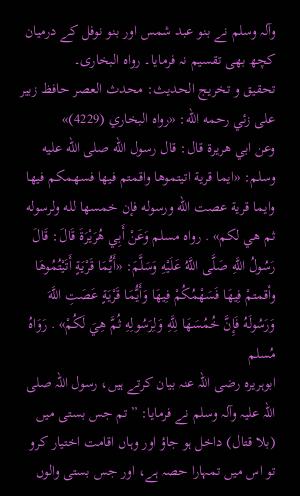وآلہ وسلم نے بنو عبد شمس اور بنو نوفل کے درمیان کچھ بھی تقسیم نہ فرمایا۔ رواہ البخاری۔
تحقيق و تخريج الحدیث: محدث العصر حافظ زبير على زئي رحمه الله: «رواه البخاري (4229)»
وعن ابي هريرة قال: قال رسول الله صلى الله عليه وسلم: «ايما قرية اتيتموها واقمتم فيها فسهمكم فيها وايما قرية عصت الله ورسوله فإن خمسها لله ولرسوله ثم هي لكم» . رواه مسلم وَعَنْ أَبِي هُرَيْرَةَ قَالَ: قَالَ رَسُولُ اللَّهِ صَلَّى اللَّهُ عَلَيْهِ وَسَلَّمَ: «أَيُّمَا قَرْيَةٍ أَتَيْتُمُوهَا وأقمتمْ فِيهَا فَسَهْمُكُمْ فِيهَا وَأَيُّمَا قَرْيَةٍ عَصَتِ اللَّهَ وَرَسُولَهُ فَإِنَّ خُمُسَهَا لِلَّهِ وَلِرَسُولِهِ ثُمَّ هِيَ لَكُمْ» . رَوَاهُ مُسلم
ابوہریرہ رضی اللہ عنہ بیان کرتے ہیں، رسول اللہ صلی اللہ علیہ وآلہ وسلم نے فرمایا: ”تم جس بستی میں (بلا قتال) داخل ہو جاؤ اور وہاں اقامت اختیار کرو تو اس میں تمہارا حصہ ہے، اور جس بستی والوں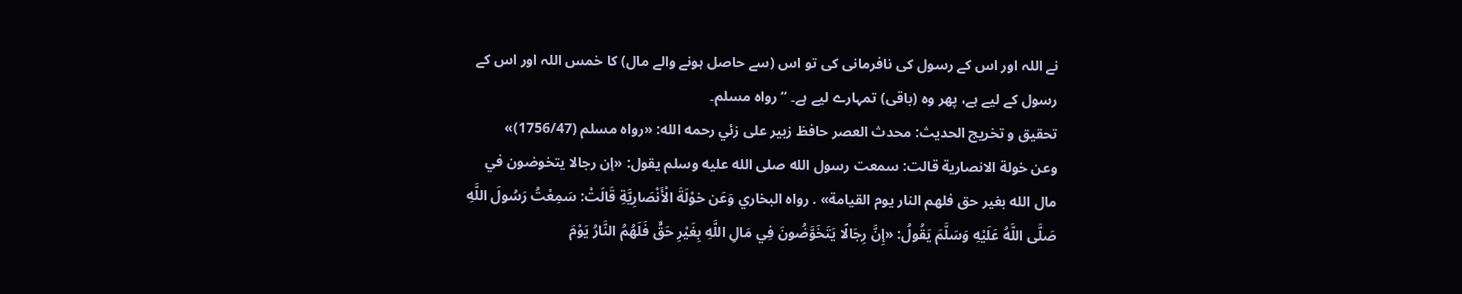نے اللہ اور اس کے رسول کی نافرمانی کی تو اس (سے حاصل ہونے والے مال) کا خمس اللہ اور اس کے رسول کے لیے ہے، پھر وہ (باقی) تمہارے لیے ہے۔ “ رواہ مسلم۔
تحقيق و تخريج الحدیث: محدث العصر حافظ زبير على زئي رحمه الله: «رواه مسلم (1756/47)»
وعن خولة الانصارية قالت: سمعت رسول الله صلى الله عليه وسلم يقول: «إن رجالا يتخوضون في مال الله بغير حق فلهم النار يوم القيامة» . رواه البخاري وَعَن خوْلَةَ الْأَنْصَارِيَّةِ قَالَتْ: سَمِعْتُ رَسُولَ اللَّهِ صَلَّى اللَّهُ عَلَيْهِ وَسَلَّمَ يَقُولُ: «إِنَّ رِجَالًا يَتَخَوَّضُونَ فِي مَالِ اللَّهِ بِغَيْرِ حَقٍّ فَلَهُمُ النَّارُ يَوْمَ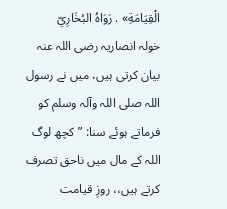الْقِيَامَةِ» . رَوَاهُ البُخَارِيّ
خولہ انصاریہ رضی اللہ عنہ بیان کرتی ہیں، میں نے رسول اللہ صلی اللہ وآلہ وسلم کو فرماتے ہوئے سنا: ”کچھ لوگ اللہ کے مال میں ناحق تصرف کرتے ہیں،، روزِ قیامت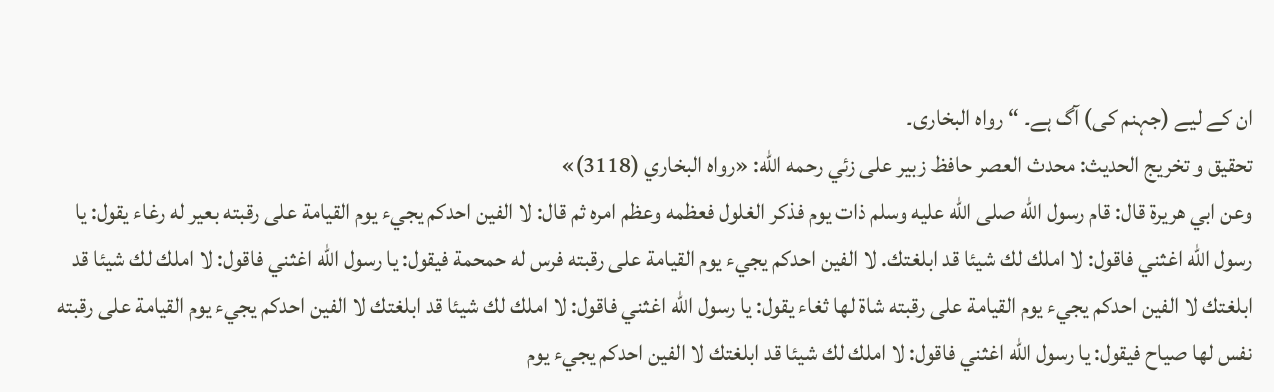ان کے لیے (جہنم کی) آگ ہے۔ “ رواہ البخاری۔
تحقيق و تخريج الحدیث: محدث العصر حافظ زبير على زئي رحمه الله: «رواه البخاري (3118)»
وعن ابي هريرة قال: قام رسول الله صلى الله عليه وسلم ذات يوم فذكر الغلول فعظمه وعظم امره ثم قال: لا الفين احدكم يجيء يوم القيامة على رقبته بعير له رغاء يقول: يا رسول الله اغثني فاقول: لا املك لك شيئا قد ابلغتك. لا الفين احدكم يجيء يوم القيامة على رقبته فرس له حمحمة فيقول: يا رسول الله اغثني فاقول: لا املك لك شيئا قد ابلغتك لا الفين احدكم يجيء يوم القيامة على رقبته شاة لها ثغاء يقول: يا رسول الله اغثني فاقول: لا املك لك شيئا قد ابلغتك لا الفين احدكم يجيء يوم القيامة على رقبته نفس لها صياح فيقول: يا رسول الله اغثني فاقول: لا املك لك شيئا قد ابلغتك لا الفين احدكم يجيء يوم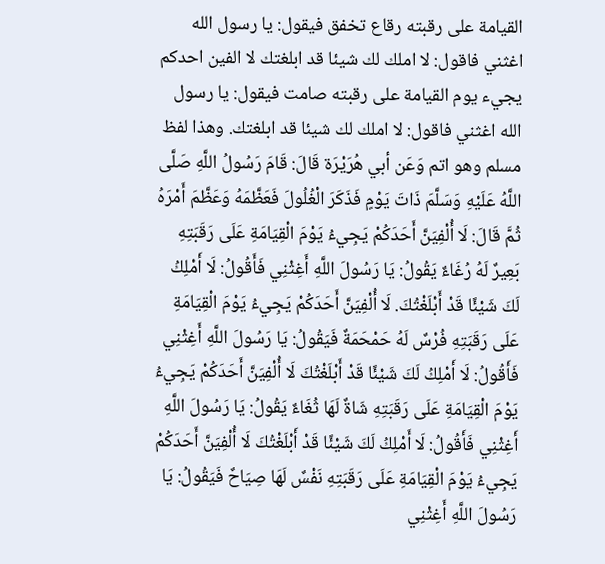القيامة على رقبته رقاع تخفق فيقول: يا رسول الله اغثني فاقول: لا املك لك شيئا قد ابلغتك لا الفين احدكم يجيء يوم القيامة على رقبته صامت فيقول: يا رسول الله اغثني فاقول: لا املك لك شيئا قد ابلغتك. وهذا لفظ مسلم وهو اتم وَعَن أبي هُرَيْرَة قَالَ: قَامَ رَسُولُ اللَّهِ صَلَّى اللَّهُ عَلَيْهِ وَسَلَّمَ ذَاتَ يَوْمٍ فَذَكَرَ الْغُلُولَ فَعَظَّمَهُ وَعَظَّمَ أَمْرَهُ ثُمَّ قَالَ: لَا أُلْفِيَنَّ أَحَدَكُمْ يَجِيءُ يَوْمَ الْقِيَامَةِ عَلَى رَقَبَتِهِ بَعِيرٌ لَهُ رُغَاءٌ يَقُولُ: يَا رَسُولَ اللَّهِ أَغِثْنِي فَأَقُولُ: لَا أَمْلِكُ لَكَ شَيْئًا قَدْ أَبْلَغْتُكَ. لَا أُلْفِيَنَّ أَحَدَكُمْ يَجِيءُ يَوْمَ الْقِيَامَةِ عَلَى رَقَبَتِهِ فُرْسٌ لَهُ حَمْحَمَةٌ فَيَقُولُ: يَا رَسُولَ اللَّهِ أَغِثْنِي فَأَقُولُ: لَا أَمْلِكُ لَكَ شَيْئًا قَدْ أَبْلَغْتُكَ لَا أُلْفِيَنَّ أَحَدَكُمْ يَجِيءُ يَوْمَ الْقِيَامَةِ عَلَى رَقَبَتِهِ شَاةٌ لَهَا ثُغَاءٌ يَقُولُ: يَا رَسُولَ اللَّهِ أَغِثْنِي فَأَقُولُ: لَا أَمْلِكُ لَكَ شَيْئًا قَدْ أَبْلَغْتُكَ لَا أُلْفِيَنَّ أَحَدَكُمْ يَجِيءُ يَوْمَ الْقِيَامَةِ عَلَى رَقَبَتِهِ نَفْسٌ لَهَا صِيَاحٌ فَيَقُولُ: يَا رَسُولَ اللَّهِ أَغِثْنِي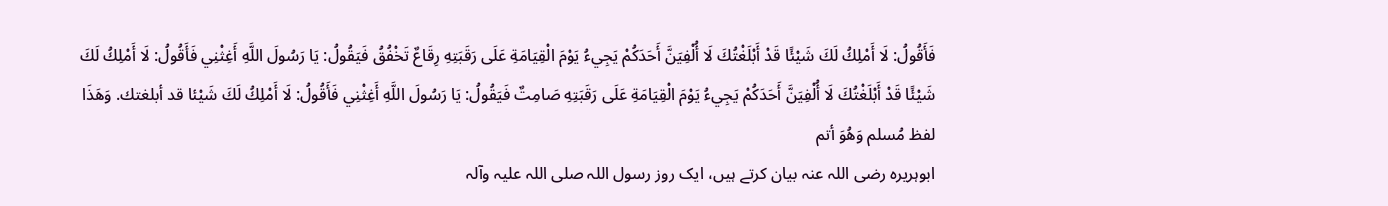فَأَقُولُ: لَا أَمْلِكُ لَكَ شَيْئًا قَدْ أَبْلَغْتُكَ لَا أُلْفِيَنَّ أَحَدَكُمْ يَجِيءُ يَوْمَ الْقِيَامَةِ عَلَى رَقَبَتِهِ رِقَاعٌ تَخْفُقُ فَيَقُولُ: يَا رَسُولَ اللَّهِ أَغِثْنِي فَأَقُولُ: لَا أَمْلِكُ لَكَ شَيْئًا قَدْ أَبْلَغْتُكَ لَا أُلْفِيَنَّ أَحَدَكُمْ يَجِيءُ يَوْمَ الْقِيَامَةِ عَلَى رَقَبَتِهِ صَامِتٌ فَيَقُولُ: يَا رَسُولَ اللَّهِ أَغِثْنِي فَأَقُولُ: لَا أَمْلِكُ لَكَ شَيْئا قد أبلغتك. وَهَذَا لفظ مُسلم وَهُوَ أتم
ابوہریرہ رضی اللہ عنہ بیان کرتے ہیں، ایک روز رسول اللہ صلی اللہ علیہ وآلہ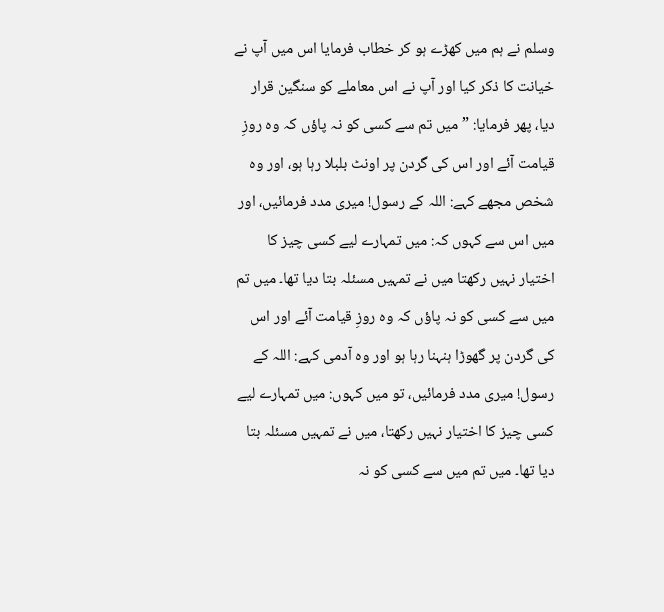وسلم نے ہم میں کھڑے ہو کر خطاب فرمایا اس میں آپ نے خیانت کا ذکر کیا اور آپ نے اس معاملے کو سنگین قرار دیا، پھر فرمایا: ”میں تم سے کسی کو نہ پاؤں کہ وہ روزِ قیامت آئے اور اس کی گردن پر اونٹ بلبلا رہا ہو، اور وہ شخص مجھے کہے: اللہ کے رسول! میری مدد فرمائیں، اور میں اس سے کہوں کہ: میں تمہارے لیے کسی چیز کا اختیار نہیں رکھتا میں نے تمہیں مسئلہ بتا دیا تھا۔ میں تم میں سے کسی کو نہ پاؤں کہ وہ روزِ قیامت آئے اور اس کی گردن پر گھوڑا ہنہنا رہا ہو اور وہ آدمی کہے: اللہ کے رسول! میری مدد فرمائیں، تو میں کہوں: میں تمہارے لیے کسی چیز کا اختیار نہیں رکھتا، میں نے تمہیں مسئلہ بتا دیا تھا۔ میں تم میں سے کسی کو نہ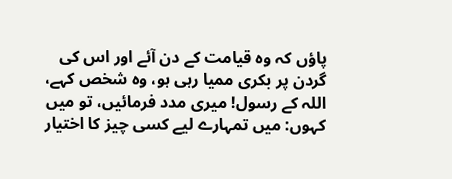پاؤں کہ وہ قیامت کے دن آئے اور اس کی گردن پر بکری ممیا رہی ہو، وہ شخص کہے، اللہ کے رسول! میری مدد فرمائیں، تو میں کہوں: میں تمہارے لیے کسی چیز کا اختیار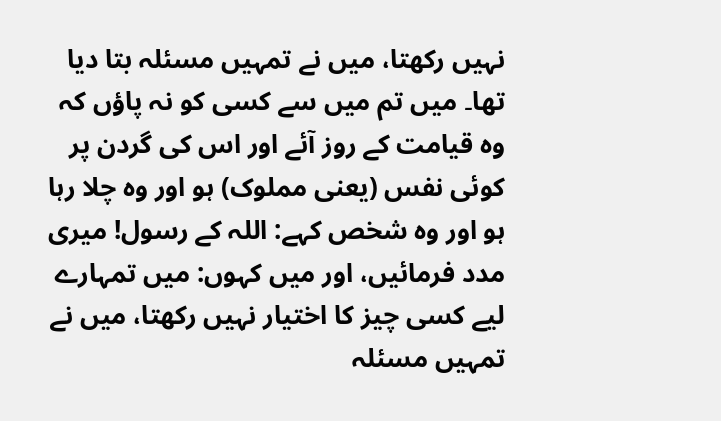نہیں رکھتا، میں نے تمہیں مسئلہ بتا دیا تھا۔ میں تم میں سے کسی کو نہ پاؤں کہ وہ قیامت کے روز آئے اور اس کی گردن پر کوئی نفس (یعنی مملوک) ہو اور وہ چلا رہا ہو اور وہ شخص کہے: اللہ کے رسول! میری مدد فرمائیں، اور میں کہوں: میں تمہارے لیے کسی چیز کا اختیار نہیں رکھتا، میں نے تمہیں مسئلہ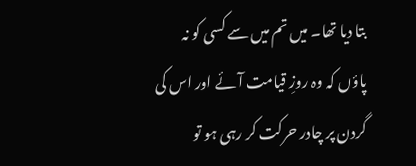بتا دیا تھا۔ میں تم میں سے کسی کو نہ پاؤں کہ وہ روزِ قیامت آئے اور اس کی گردن پر چادر حرکت کر رہی ہو تو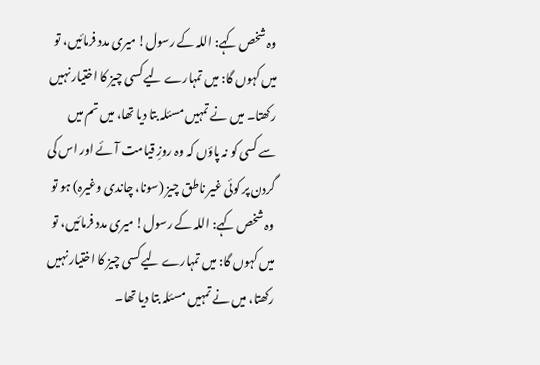وہ شخص کہے: اللہ کے رسول! میری مدد فرمائیں، تو میں کہوں گا: میں تمہارے لیے کسی چیز کا اختیار نہیں رکھتا۔ میں نے تمہیں مسئلہ بتا دیا تھا، میں تم میں سے کسی کو نہ پاؤں کہ وہ روزِ قیامت آئے اور اس کی گردن پر کوئی غیر ناطق چیز (سونا، چاندی وغیرہ) ہو تو وہ شخص کہے: اللہ کے رسول! میری مدد فرمائیں، تو میں کہوں گا: میں تمہارے لیے کسی چیز کا اختیار نہیں رکھتا، میں نے تمہیں مسئلہ بتا دیا تھا۔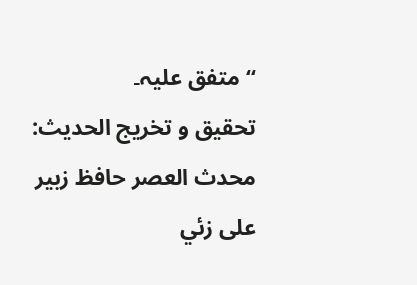“ متفق علیہ۔
تحقيق و تخريج الحدیث: محدث العصر حافظ زبير على زئي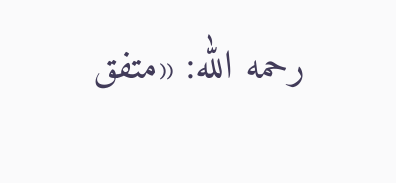رحمه الله: «متفق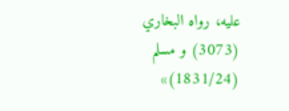عليه، رواه البخاري (3073) و مسلم (1831/24)»